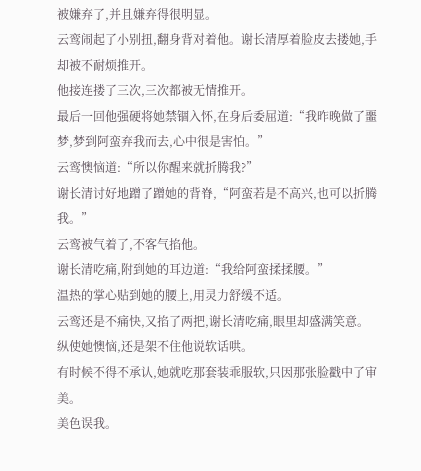被嫌弃了,并且嫌弃得很明显。
云鸾闹起了小别扭,翻身背对着他。谢长清厚着脸皮去搂她,手却被不耐烦推开。
他接连搂了三次,三次都被无情推开。
最后一回他强硬将她禁锢入怀,在身后委屈道:“我昨晚做了噩梦,梦到阿蛮弃我而去,心中很是害怕。”
云鸾懊恼道:“所以你醒来就折腾我?”
谢长清讨好地蹭了蹭她的背脊,“阿蛮若是不高兴,也可以折腾我。”
云鸾被气着了,不客气掐他。
谢长清吃痛,附到她的耳边道:“我给阿蛮揉揉腰。”
温热的掌心贴到她的腰上,用灵力舒缓不适。
云鸾还是不痛快,又掐了两把,谢长清吃痛,眼里却盛满笑意。
纵使她懊恼,还是架不住他说软话哄。
有时候不得不承认,她就吃那套装乖服软,只因那张脸戳中了审美。
美色误我。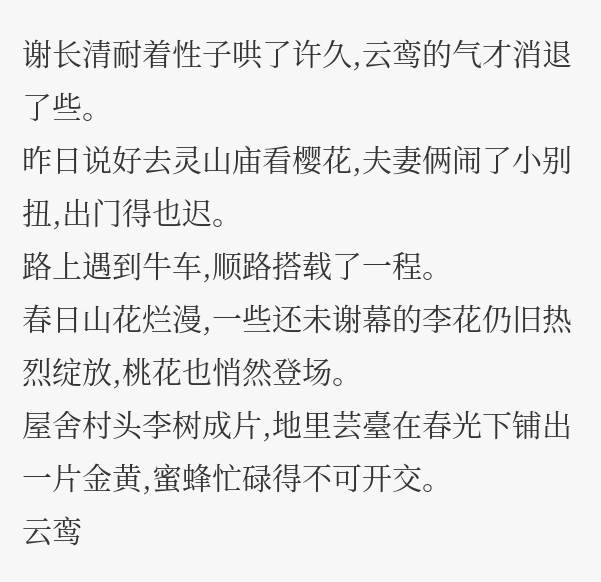谢长清耐着性子哄了许久,云鸾的气才消退了些。
昨日说好去灵山庙看樱花,夫妻俩闹了小别扭,出门得也迟。
路上遇到牛车,顺路搭载了一程。
春日山花烂漫,一些还未谢幕的李花仍旧热烈绽放,桃花也悄然登场。
屋舍村头李树成片,地里芸臺在春光下铺出一片金黄,蜜蜂忙碌得不可开交。
云鸾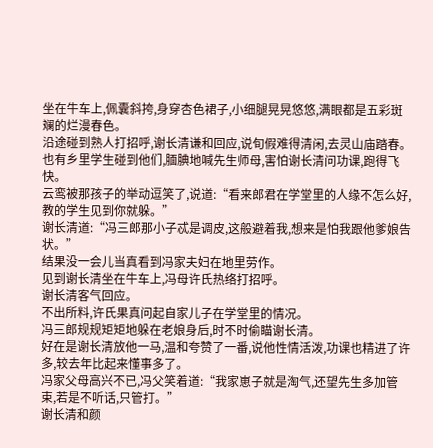坐在牛车上,佩囊斜挎,身穿杏色裙子,小细腿晃晃悠悠,满眼都是五彩斑斓的烂漫春色。
沿途碰到熟人打招呼,谢长清谦和回应,说旬假难得清闲,去灵山庙踏春。
也有乡里学生碰到他们,腼腆地喊先生师母,害怕谢长清问功课,跑得飞快。
云鸾被那孩子的举动逗笑了,说道:“看来郎君在学堂里的人缘不怎么好,教的学生见到你就躲。”
谢长清道:“冯三郎那小子忒是调皮,这般避着我,想来是怕我跟他爹娘告状。”
结果没一会儿当真看到冯家夫妇在地里劳作。
见到谢长清坐在牛车上,冯母许氏热络打招呼。
谢长清客气回应。
不出所料,许氏果真问起自家儿子在学堂里的情况。
冯三郎规规矩矩地躲在老娘身后,时不时偷瞄谢长清。
好在是谢长清放他一马,温和夸赞了一番,说他性情活泼,功课也精进了许多,较去年比起来懂事多了。
冯家父母高兴不已,冯父笑着道:“我家崽子就是淘气,还望先生多加管束,若是不听话,只管打。”
谢长清和颜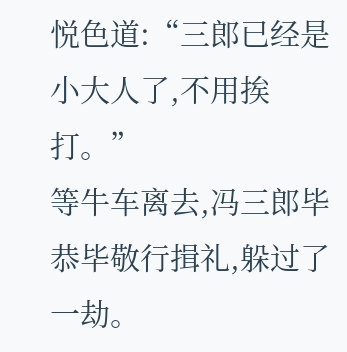悦色道:“三郎已经是小大人了,不用挨打。”
等牛车离去,冯三郎毕恭毕敬行揖礼,躲过了一劫。